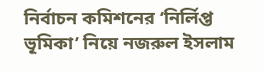নির্বাচন কমিশনের ‘নির্লিপ্ত ভূমিকা’ নিয়ে নজরুল ইসলাম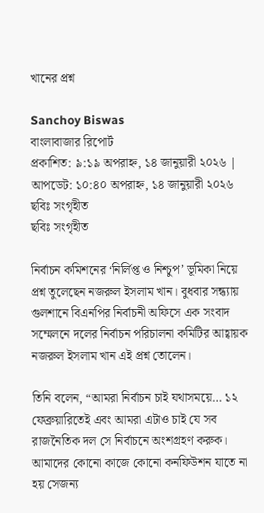খানের প্রশ্ন

Sanchoy Biswas
বাংলাবাজার রিপোর্ট
প্রকাশিত: ৯:১৯ অপরাহ্ন, ১৪ জানুয়ারী ২০২৬ | আপডেট: ১০:৪০ অপরাহ্ন, ১৪ জানুয়ারী ২০২৬
ছবিঃ সংগৃহীত
ছবিঃ সংগৃহীত

নির্বাচন কমিশনের ‘নির্লিপ্ত ও নিশ্চুপ’ ভূমিকা নিয়ে প্রশ্ন তুলেছেন নজরুল ইসলাম খান। বুধবার সন্ধ্যায় গুলশানে বিএনপির নির্বাচনী অফিসে এক সংবাদ সম্মেলনে দলের নির্বাচন পরিচালনা কমিটির আহ্বায়ক নজরুল ইসলাম খান এই প্রশ্ন তোলেন।

তিনি বলেন, “আমরা নির্বাচন চাই যথাসময়ে… ১২ ফেব্রুয়ারিতেই এবং আমরা এটাও চাই যে সব রাজনৈতিক দল সে নির্বাচনে অংশগ্রহণ করুক। আমাদের কোনো কাজে কোনো কনফিউশন যাতে না হয় সেজন্য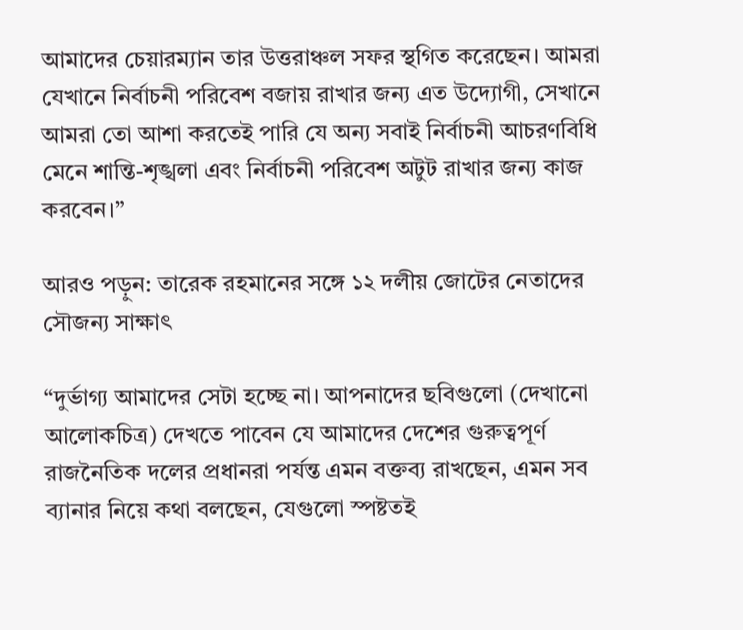আমাদের চেয়ারম্যান তার উত্তরাঞ্চল সফর স্থগিত করেছেন। আমরা যেখানে নির্বাচনী পরিবেশ বজায় রাখার জন্য এত উদ্যোগী, সেখানে আমরা তো আশা করতেই পারি যে অন্য সবাই নির্বাচনী আচরণবিধি মেনে শান্তি-শৃঙ্খলা এবং নির্বাচনী পরিবেশ অটুট রাখার জন্য কাজ করবেন।”

আরও পড়ুন: তারেক রহমানের সঙ্গে ১২ দলীয় জোটের নেতাদের সৌজন্য সাক্ষাৎ

“দুর্ভাগ্য আমাদের সেটা হচ্ছে না। আপনাদের ছবিগুলো (দেখানো আলোকচিত্র) দেখতে পাবেন যে আমাদের দেশের গুরুত্বপূর্ণ রাজনৈতিক দলের প্রধানরা পর্যন্ত এমন বক্তব্য রাখছেন, এমন সব ব্যানার নিয়ে কথা বলছেন, যেগুলো স্পষ্টতই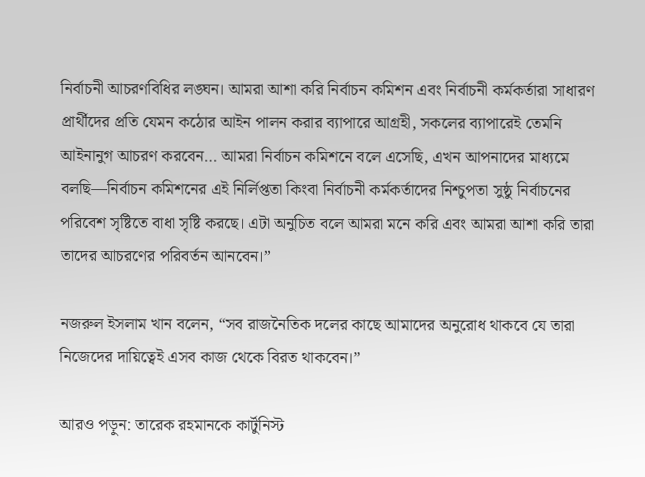নির্বাচনী আচরণবিধির লঙ্ঘন। আমরা আশা করি নির্বাচন কমিশন এবং নির্বাচনী কর্মকর্তারা সাধারণ প্রার্থীদের প্রতি যেমন কঠোর আইন পালন করার ব্যাপারে আগ্রহী, সকলের ব্যাপারেই তেমনি আইনানুগ আচরণ করবেন… আমরা নির্বাচন কমিশনে বলে এসেছি, এখন আপনাদের মাধ্যমে বলছি—নির্বাচন কমিশনের এই নির্লিপ্ততা কিংবা নির্বাচনী কর্মকর্তাদের নিশ্চুপতা সুষ্ঠু নির্বাচনের পরিবেশ সৃষ্টিতে বাধা সৃষ্টি করছে। এটা অনুচিত বলে আমরা মনে করি এবং আমরা আশা করি তারা তাদের আচরণের পরিবর্তন আনবেন।”

নজরুল ইসলাম খান বলেন, “সব রাজনৈতিক দলের কাছে আমাদের অনুরোধ থাকবে যে তারা নিজেদের দায়িত্বেই এসব কাজ থেকে বিরত থাকবেন।”

আরও পড়ুন: তারেক রহমানকে কার্টুনিস্ট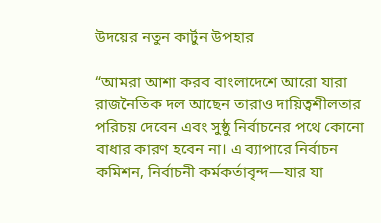উদয়ের নতুন কার্টুন উপহার

“আমরা আশা করব বাংলাদেশে আরো যারা রাজনৈতিক দল আছেন তারাও দায়িত্বশীলতার পরিচয় দেবেন এবং সুষ্ঠু নির্বাচনের পথে কোনো বাধার কারণ হবেন না। এ ব্যাপারে নির্বাচন কমিশন, নির্বাচনী কর্মকর্তাবৃন্দ—যার যা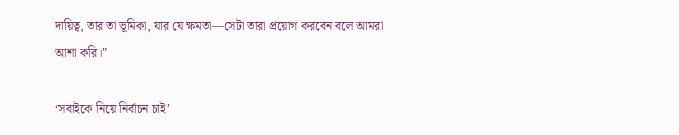দায়িত্ব, তার তা ভূমিকা, যার যে ক্ষমতা—সেটা তারা প্রয়োগ করবেন বলে আমরা আশা করি।”

‘সবাইকে নিয়ে নির্বাচন চাই’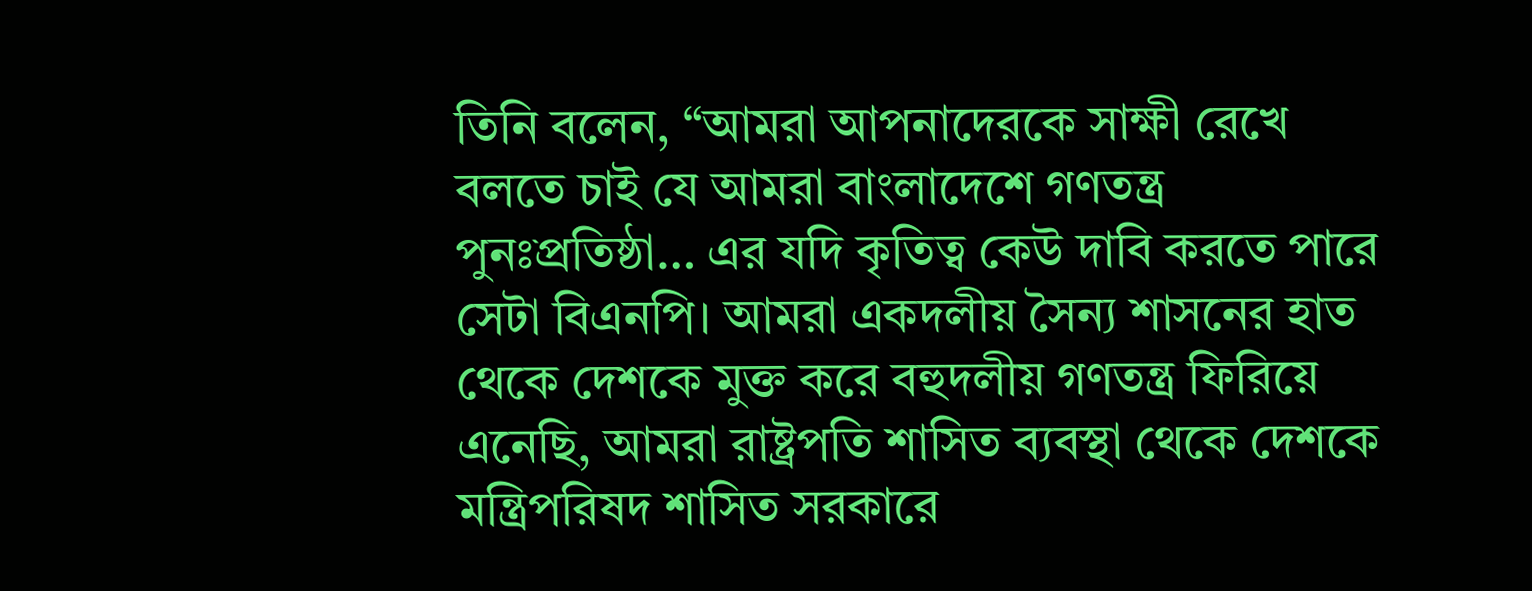তিনি বলেন, “আমরা আপনাদেরকে সাক্ষী রেখে বলতে চাই যে আমরা বাংলাদেশে গণতন্ত্র পুনঃপ্রতিষ্ঠা… এর যদি কৃতিত্ব কেউ দাবি করতে পারে সেটা বিএনপি। আমরা একদলীয় সৈন্য শাসনের হাত থেকে দেশকে মুক্ত করে বহুদলীয় গণতন্ত্র ফিরিয়ে এনেছি, আমরা রাষ্ট্রপতি শাসিত ব্যবস্থা থেকে দেশকে মন্ত্রিপরিষদ শাসিত সরকারে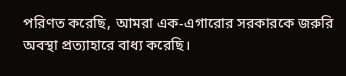পরিণত করেছি, আমরা এক-এগারোর সরকারকে জরুরি অবস্থা প্রত্যাহারে বাধ্য করেছি।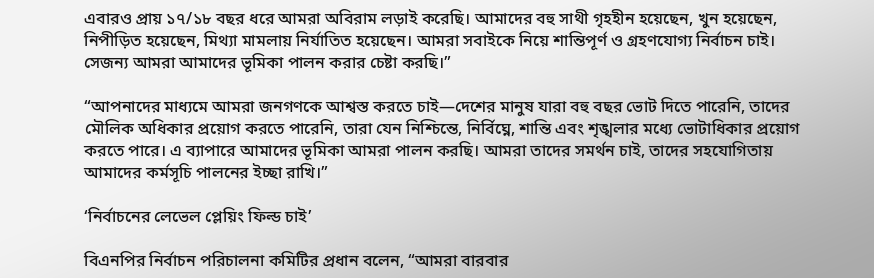এবারও প্রায় ১৭/১৮ বছর ধরে আমরা অবিরাম লড়াই করেছি। আমাদের বহু সাথী গৃহহীন হয়েছেন, খুন হয়েছেন, নিপীড়িত হয়েছেন, মিথ্যা মামলায় নির্যাতিত হয়েছেন। আমরা সবাইকে নিয়ে শান্তিপূর্ণ ও গ্রহণযোগ্য নির্বাচন চাই। সেজন্য আমরা আমাদের ভূমিকা পালন করার চেষ্টা করছি।”

“আপনাদের মাধ্যমে আমরা জনগণকে আশ্বস্ত করতে চাই—দেশের মানুষ যারা বহু বছর ভোট দিতে পারেনি, তাদের মৌলিক অধিকার প্রয়োগ করতে পারেনি, তারা যেন নিশ্চিন্তে, নির্বিঘ্নে, শান্তি এবং শৃঙ্খলার মধ্যে ভোটাধিকার প্রয়োগ করতে পারে। এ ব্যাপারে আমাদের ভূমিকা আমরা পালন করছি। আমরা তাদের সমর্থন চাই, তাদের সহযোগিতায় আমাদের কর্মসূচি পালনের ইচ্ছা রাখি।”

‘নির্বাচনের লেভেল প্লেয়িং ফিল্ড চাই’

বিএনপির নির্বাচন পরিচালনা কমিটির প্রধান বলেন, “আমরা বারবার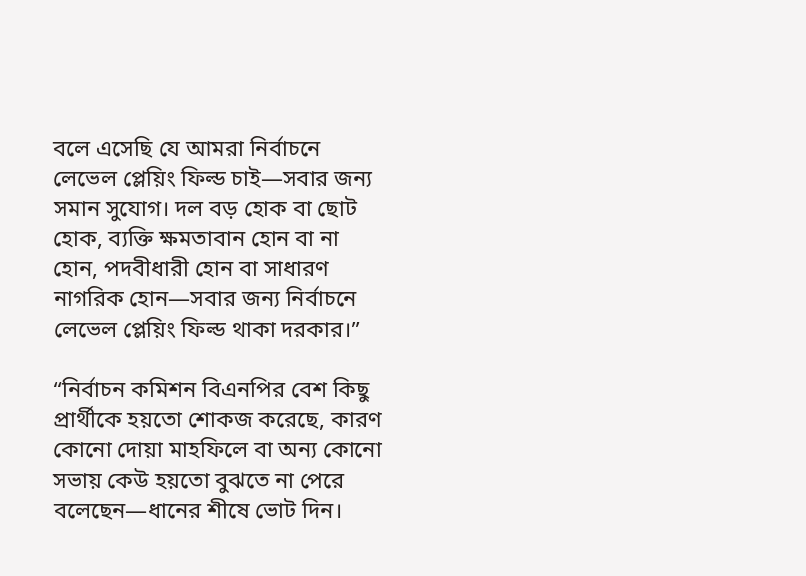বলে এসেছি যে আমরা নির্বাচনে লেভেল প্লেয়িং ফিল্ড চাই—সবার জন্য সমান সুযোগ। দল বড় হোক বা ছোট হোক, ব্যক্তি ক্ষমতাবান হোন বা না হোন, পদবীধারী হোন বা সাধারণ নাগরিক হোন—সবার জন্য নির্বাচনে লেভেল প্লেয়িং ফিল্ড থাকা দরকার।”

“নির্বাচন কমিশন বিএনপির বেশ কিছু প্রার্থীকে হয়তো শোকজ করেছে, কারণ কোনো দোয়া মাহফিলে বা অন্য কোনো সভায় কেউ হয়তো বুঝতে না পেরে বলেছেন—ধানের শীষে ভোট দিন।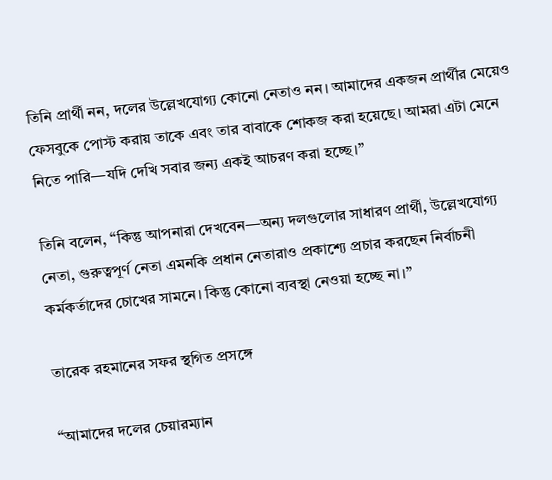তিনি প্রার্থী নন, দলের উল্লেখযোগ্য কোনো নেতাও নন। আমাদের একজন প্রার্থীর মেয়েও ফেসবুকে পোস্ট করায় তাকে এবং তার বাবাকে শোকজ করা হয়েছে। আমরা এটা মেনে নিতে পারি—যদি দেখি সবার জন্য একই আচরণ করা হচ্ছে।”

তিনি বলেন, “কিন্তু আপনারা দেখবেন—অন্য দলগুলোর সাধারণ প্রার্থী, উল্লেখযোগ্য নেতা, গুরুত্বপূর্ণ নেতা এমনকি প্রধান নেতারাও প্রকাশ্যে প্রচার করছেন নির্বাচনী কর্মকর্তাদের চোখের সামনে। কিন্তু কোনো ব্যবস্থা নেওয়া হচ্ছে না।”

তারেক রহমানের সফর স্থগিত প্রসঙ্গে

“আমাদের দলের চেয়ারম্যান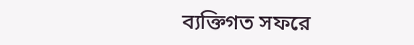ব্যক্তিগত সফরে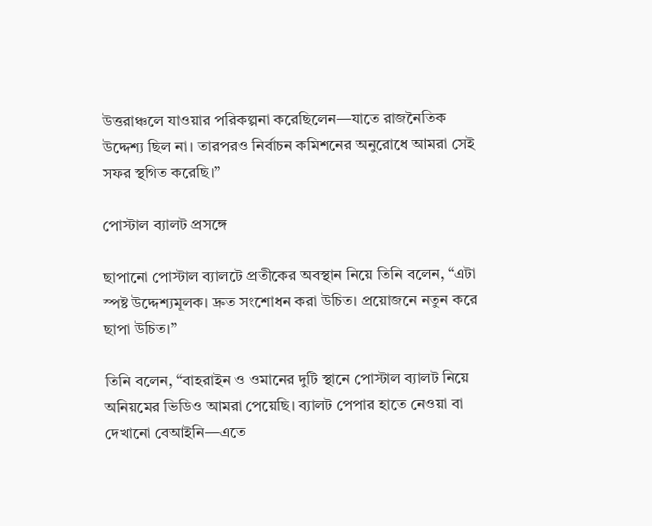উত্তরাঞ্চলে যাওয়ার পরিকল্পনা করেছিলেন—যাতে রাজনৈতিক উদ্দেশ্য ছিল না। তারপরও নির্বাচন কমিশনের অনুরোধে আমরা সেই সফর স্থগিত করেছি।”

পোস্টাল ব্যালট প্রসঙ্গে

ছাপানো পোস্টাল ব্যালটে প্রতীকের অবস্থান নিয়ে তিনি বলেন, “এটা স্পষ্ট উদ্দেশ্যমূলক। দ্রুত সংশোধন করা উচিত। প্রয়োজনে নতুন করে ছাপা উচিত।”

তিনি বলেন, “বাহরাইন ও ওমানের দুটি স্থানে পোস্টাল ব্যালট নিয়ে অনিয়মের ভিডিও আমরা পেয়েছি। ব্যালট পেপার হাতে নেওয়া বা দেখানো বেআইনি—এতে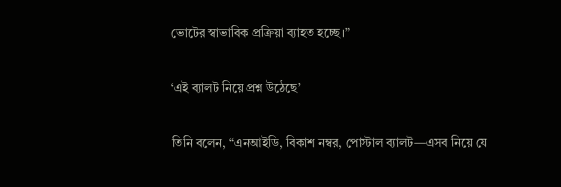ভোটের স্বাভাবিক প্রক্রিয়া ব্যাহত হচ্ছে।”

‘এই ব্যালট নিয়ে প্রশ্ন উঠেছে’

তিনি বলেন, “এনআইডি, বিকাশ নম্বর, পোস্টাল ব্যালট—এসব নিয়ে যে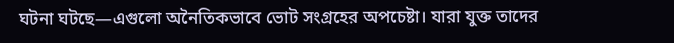ঘটনা ঘটছে—এগুলো অনৈতিকভাবে ভোট সংগ্রহের অপচেষ্টা। যারা যুক্ত তাদের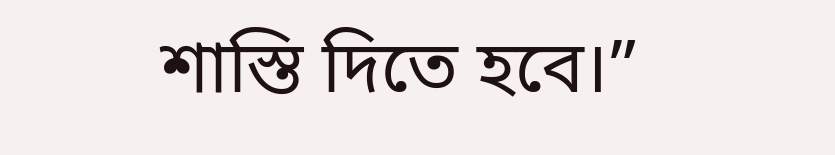শাস্তি দিতে হবে।”